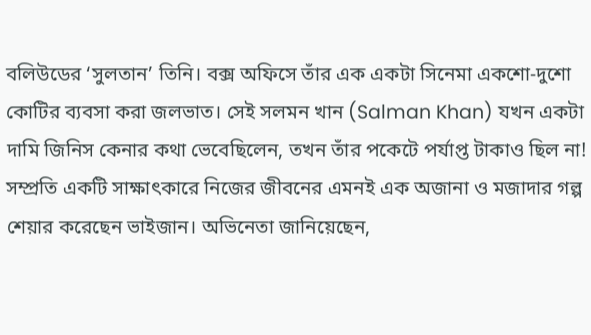বলিউডের ‘সুলতান’ তিনি। বক্স অফিসে তাঁর এক একটা সিনেমা একশো-দুশো কোটির ব্যবসা করা জলভাত। সেই সলমন খান (Salman Khan) যখন একটা দামি জিনিস কেনার কথা ভেবেছিলেন, তখন তাঁর পকেটে পর্যাপ্ত টাকাও ছিল না! সম্প্রতি একটি সাক্ষাৎকারে নিজের জীবনের এমনই এক অজানা ও মজাদার গল্প শেয়ার করেছেন ভাইজান। অভিনেতা জানিয়েছেন,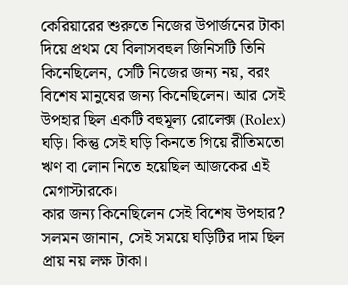কেরিয়ারের শুরুতে নিজের উপার্জনের টাকা দিয়ে প্রথম যে বিলাসবহুল জিনিসটি তিনি কিনেছিলেন, সেটি নিজের জন্য নয়, বরং বিশেষ মানুষের জন্য কিনেছিলেন। আর সেই উপহার ছিল একটি বহুমূল্য রোলেক্স (Rolex) ঘড়ি। কিন্তু সেই ঘড়ি কিনতে গিয়ে রীতিমতো ঋণ বা লোন নিতে হয়েছিল আজকের এই মেগাস্টারকে।
কার জন্য কিনেছিলেন সেই বিশেষ উপহার?
সলমন জানান, সেই সময়ে ঘড়িটির দাম ছিল প্রায় নয় লক্ষ টাকা।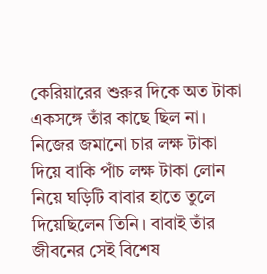কেরিয়ারের শুরুর দিকে অত টাকা একসঙ্গে তাঁর কাছে ছিল না। নিজের জমানো চার লক্ষ টাকা দিয়ে বাকি পাঁচ লক্ষ টাকা লোন নিয়ে ঘড়িটি বাবার হাতে তুলে দিয়েছিলেন তিনি। বাবাই তাঁর জীবনের সেই বিশেষ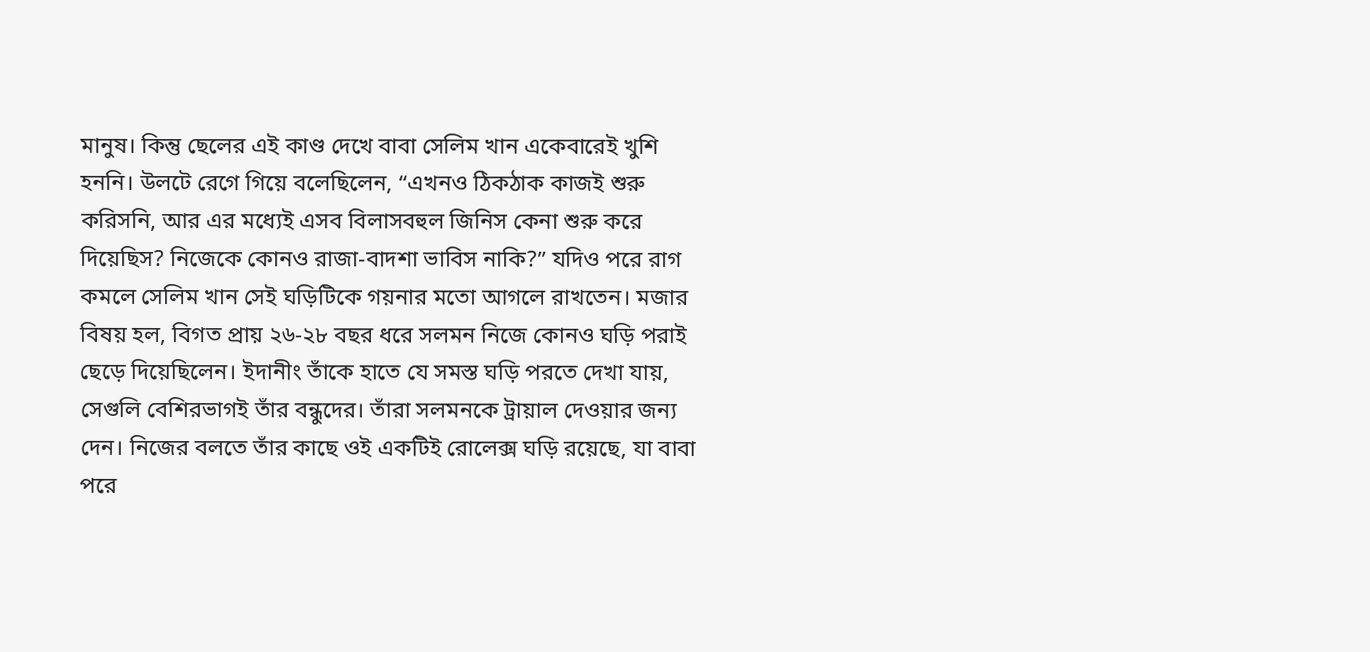মানুষ। কিন্তু ছেলের এই কাণ্ড দেখে বাবা সেলিম খান একেবারেই খুশি হননি। উলটে রেগে গিয়ে বলেছিলেন, “এখনও ঠিকঠাক কাজই শুরু করিসনি, আর এর মধ্যেই এসব বিলাসবহুল জিনিস কেনা শুরু করে দিয়েছিস? নিজেকে কোনও রাজা-বাদশা ভাবিস নাকি?” যদিও পরে রাগ কমলে সেলিম খান সেই ঘড়িটিকে গয়নার মতো আগলে রাখতেন। মজার বিষয় হল, বিগত প্রায় ২৬-২৮ বছর ধরে সলমন নিজে কোনও ঘড়ি পরাই ছেড়ে দিয়েছিলেন। ইদানীং তাঁকে হাতে যে সমস্ত ঘড়ি পরতে দেখা যায়, সেগুলি বেশিরভাগই তাঁর বন্ধুদের। তাঁরা সলমনকে ট্রায়াল দেওয়ার জন্য দেন। নিজের বলতে তাঁর কাছে ওই একটিই রোলেক্স ঘড়ি রয়েছে, যা বাবা পরে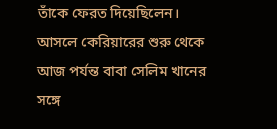তাঁকে ফেরত দিয়েছিলেন।
আসলে কেরিয়ারের শুরু থেকে আজ পর্যন্ত বাবা সেলিম খানের সঙ্গে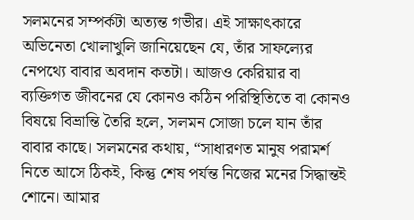সলমনের সম্পর্কটা অত্যন্ত গভীর। এই সাক্ষাৎকারে অভিনেতা খোলাখুলি জানিয়েছেন যে, তাঁর সাফল্যের নেপথ্যে বাবার অবদান কতটা। আজও কেরিয়ার বা ব্যক্তিগত জীবনের যে কোনও কঠিন পরিস্থিতিতে বা কোনও বিষয়ে বিভ্রান্তি তৈরি হলে, সলমন সোজা চলে যান তাঁর বাবার কাছে। সলমনের কথায়, “সাধারণত মানুষ পরামর্শ নিতে আসে ঠিকই, কিন্তু শেষ পর্যন্ত নিজের মনের সিদ্ধান্তই শোনে। আমার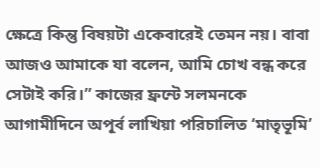ক্ষেত্রে কিন্তু বিষয়টা একেবারেই তেমন নয়। বাবা আজও আমাকে যা বলেন, আমি চোখ বন্ধ করে সেটাই করি।” কাজের ফ্রন্টে সলমনকে আগামীদিনে অপূর্ব লাখিয়া পরিচালিত ‘মাতৃভূমি’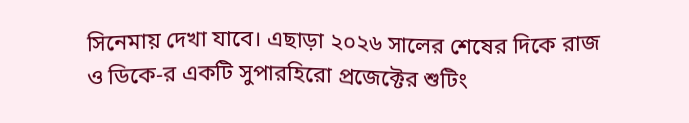সিনেমায় দেখা যাবে। এছাড়া ২০২৬ সালের শেষের দিকে রাজ ও ডিকে-র একটি সুপারহিরো প্রজেক্টের শুটিং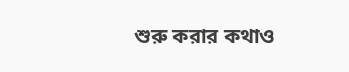শুরু করার কথাও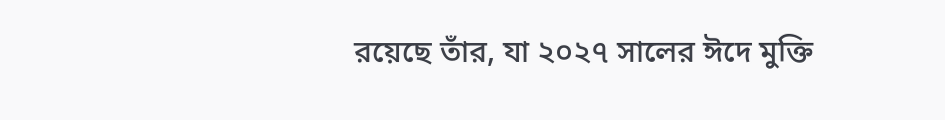রয়েছে তাঁর, যা ২০২৭ সালের ঈদে মুক্তি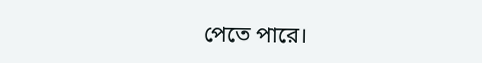পেতে পারে।